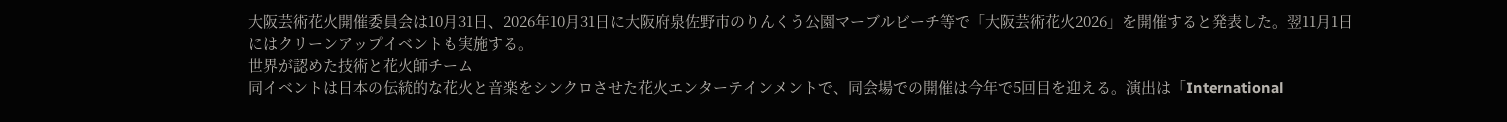大阪芸術花火開催委員会は10月31日、2026年10月31日に大阪府泉佐野市のりんくう公園マーブルビーチ等で「大阪芸術花火2026」を開催すると発表した。翌11月1日にはクリーンアップイベントも実施する。
世界が認めた技術と花火師チーム
同イベントは日本の伝統的な花火と音楽をシンクロさせた花火エンターテインメントで、同会場での開催は今年で5回目を迎える。演出は「International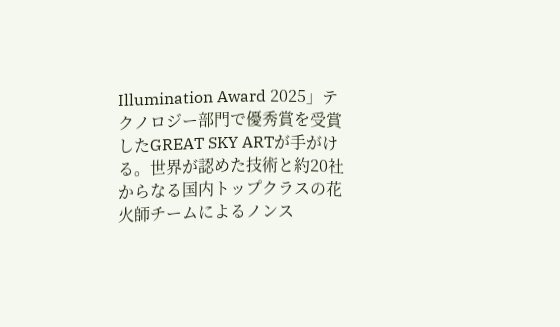Illumination Award 2025」テクノロジー部門で優秀賞を受賞したGREAT SKY ARTが手がける。世界が認めた技術と約20社からなる国内トップクラスの花火師チームによるノンス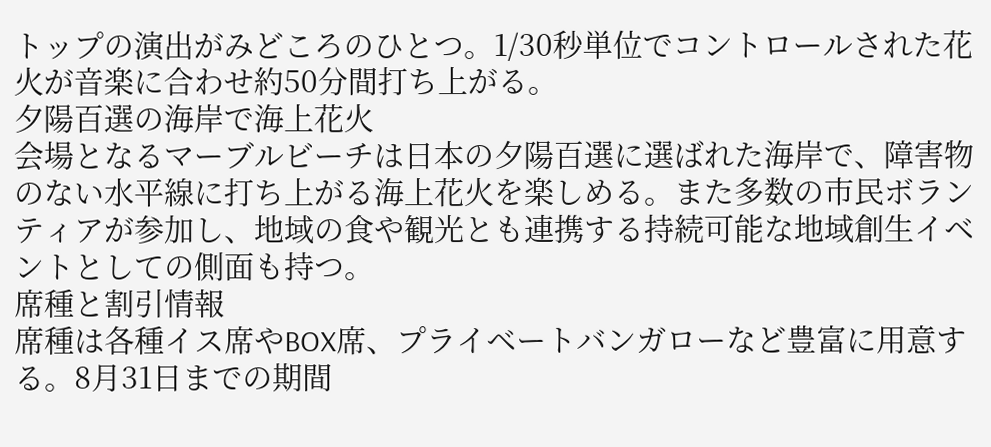トップの演出がみどころのひとつ。1/30秒単位でコントロールされた花火が音楽に合わせ約50分間打ち上がる。
夕陽百選の海岸で海上花火
会場となるマーブルビーチは日本の夕陽百選に選ばれた海岸で、障害物のない水平線に打ち上がる海上花火を楽しめる。また多数の市民ボランティアが参加し、地域の食や観光とも連携する持続可能な地域創生イベントとしての側面も持つ。
席種と割引情報
席種は各種イス席やBOX席、プライベートバンガローなど豊富に用意する。8月31日までの期間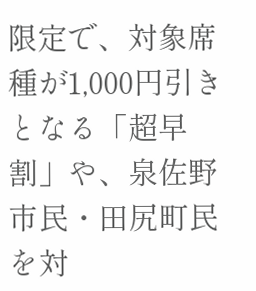限定で、対象席種が1,000円引きとなる「超早割」や、泉佐野市民・田尻町民を対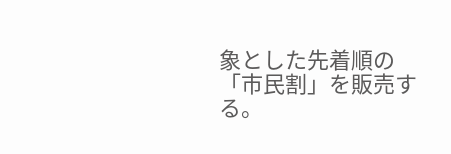象とした先着順の「市民割」を販売する。